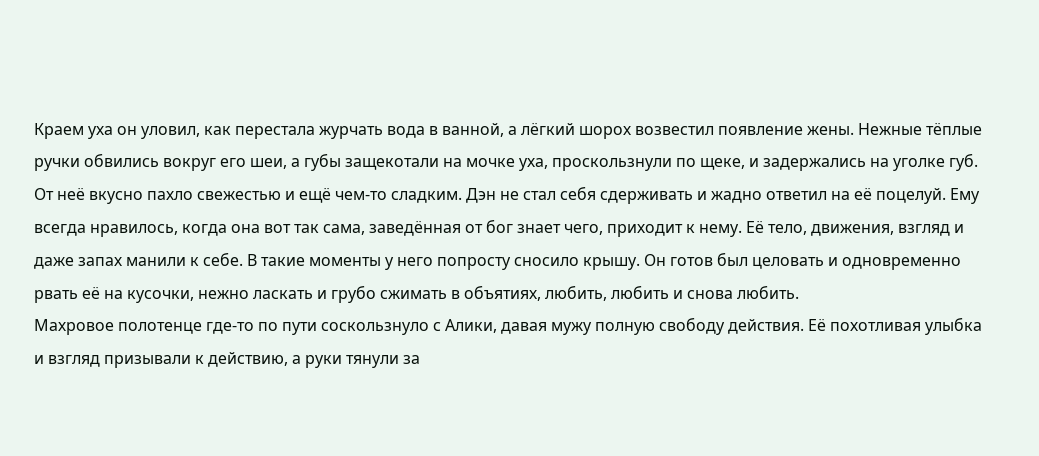Краем уха он уловил, как перестала журчать вода в ванной, а лёгкий шорох возвестил появление жены. Нежные тёплые ручки обвились вокруг его шеи, а губы защекотали на мочке уха, проскользнули по щеке, и задержались на уголке губ. От неё вкусно пахло свежестью и ещё чем-то сладким. Дэн не стал себя сдерживать и жадно ответил на её поцелуй. Ему всегда нравилось, когда она вот так сама, заведённая от бог знает чего, приходит к нему. Её тело, движения, взгляд и даже запах манили к себе. В такие моменты у него попросту сносило крышу. Он готов был целовать и одновременно рвать её на кусочки, нежно ласкать и грубо сжимать в объятиях, любить, любить и снова любить.
Махровое полотенце где-то по пути соскользнуло с Алики, давая мужу полную свободу действия. Её похотливая улыбка и взгляд призывали к действию, а руки тянули за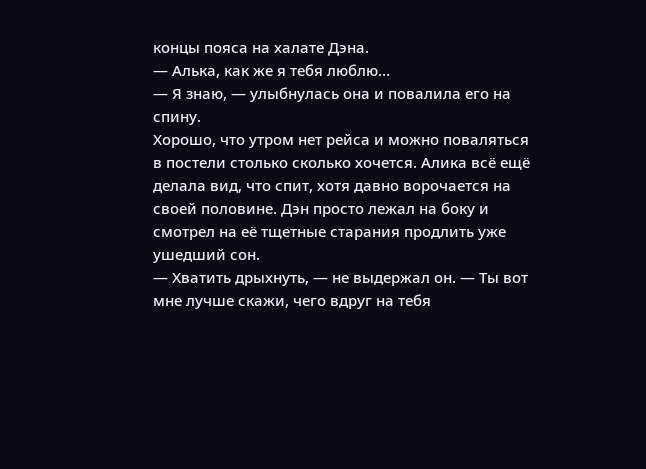концы пояса на халате Дэна.
— Алька, как же я тебя люблю…
— Я знаю, — улыбнулась она и повалила его на спину.
Хорошо, что утром нет рейса и можно поваляться в постели столько сколько хочется. Алика всё ещё делала вид, что спит, хотя давно ворочается на своей половине. Дэн просто лежал на боку и смотрел на её тщетные старания продлить уже ушедший сон.
— Хватить дрыхнуть, — не выдержал он. — Ты вот мне лучше скажи, чего вдруг на тебя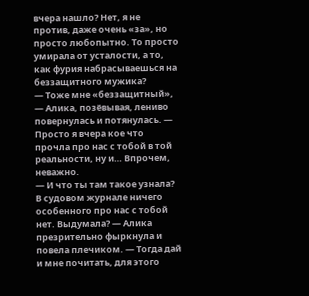вчера нашло? Нет, я не против, даже очень «за», но просто любопытно. То просто умирала от усталости, а то, как фурия набрасываешься на беззащитного мужика?
— Тоже мне «беззащитный», — Алика, позёвывая, лениво повернулась и потянулась. — Просто я вчера кое что прочла про нас с тобой в той реальности, ну и… Впрочем, неважно.
— И что ты там такое узнала? В судовом журнале ничего особенного про нас с тобой нет. Выдумала? — Алика презрительно фыркнула и повела плечиком. — Тогда дай и мне почитать, для этого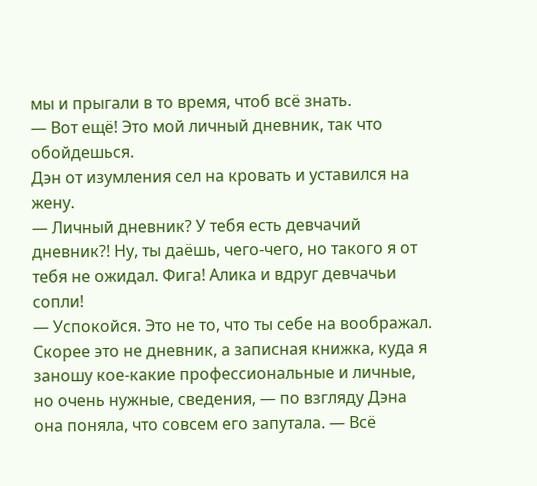мы и прыгали в то время, чтоб всё знать.
— Вот ещё! Это мой личный дневник, так что обойдешься.
Дэн от изумления сел на кровать и уставился на жену.
— Личный дневник? У тебя есть девчачий дневник?! Ну, ты даёшь, чего-чего, но такого я от тебя не ожидал. Фига! Алика и вдруг девчачьи сопли!
— Успокойся. Это не то, что ты себе на воображал. Скорее это не дневник, а записная книжка, куда я заношу кое-какие профессиональные и личные, но очень нужные, сведения, — по взгляду Дэна она поняла, что совсем его запутала. — Всё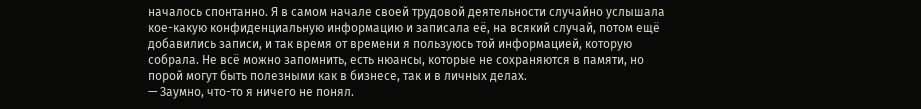началось спонтанно. Я в самом начале своей трудовой деятельности случайно услышала кое-какую конфиденциальную информацию и записала её, на всякий случай, потом ещё добавились записи, и так время от времени я пользуюсь той информацией, которую собрала. Не всё можно запомнить, есть нюансы, которые не сохраняются в памяти, но порой могут быть полезными как в бизнесе, так и в личных делах.
— Заумно, что-то я ничего не понял.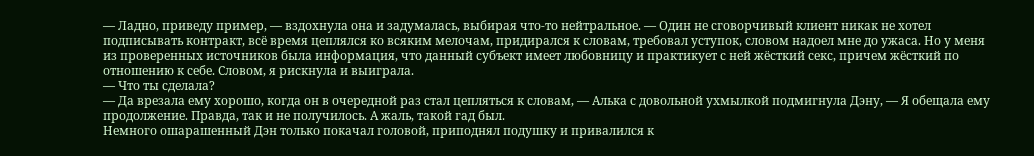— Ладно, приведу пример, — вздохнула она и задумалась, выбирая что-то нейтральное. — Один не сговорчивый клиент никак не хотел подписывать контракт, всё время цеплялся ко всяким мелочам, придирался к словам, требовал уступок, словом надоел мне до ужаса. Но у меня из проверенных источников была информация, что данный субъект имеет любовницу и практикует с ней жёсткий секс, причем жёсткий по отношению к себе. Словом, я рискнула и выиграла.
— Что ты сделала?
— Да врезала ему хорошо, когда он в очередной раз стал цепляться к словам, — Алька с довольной ухмылкой подмигнула Дэну, — Я обещала ему продолжение. Правда, так и не получилось. А жаль, такой гад был.
Немного ошарашенный Дэн только покачал головой, приподнял подушку и привалился к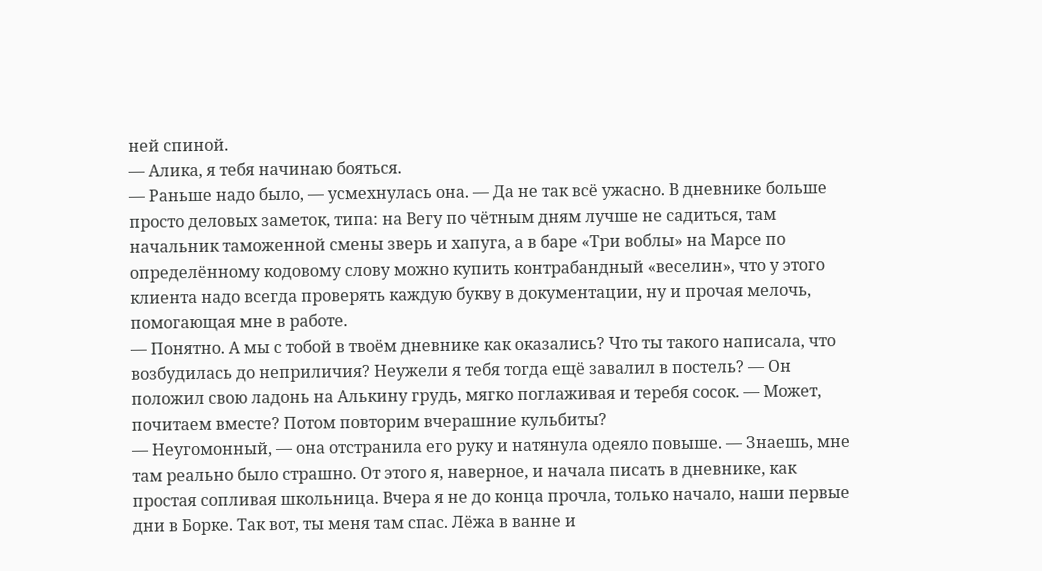ней спиной.
— Алика, я тебя начинаю бояться.
— Раньше надо было, — усмехнулась она. — Да не так всё ужасно. В дневнике больше просто деловых заметок, типа: на Вегу по чётным дням лучше не садиться, там начальник таможенной смены зверь и хапуга, а в баре «Три воблы» на Марсе по определённому кодовому слову можно купить контрабандный «веселин», что у этого клиента надо всегда проверять каждую букву в документации, ну и прочая мелочь, помогающая мне в работе.
— Понятно. А мы с тобой в твоём дневнике как оказались? Что ты такого написала, что возбудилась до неприличия? Неужели я тебя тогда ещё завалил в постель? — Он положил свою ладонь на Алькину грудь, мягко поглаживая и теребя сосок. — Может, почитаем вместе? Потом повторим вчерашние кульбиты?
— Неугомонный, — она отстранила его руку и натянула одеяло повыше. — Знаешь, мне там реально было страшно. От этого я, наверное, и начала писать в дневнике, как простая сопливая школьница. Вчера я не до конца прочла, только начало, наши первые дни в Борке. Так вот, ты меня там спас. Лёжа в ванне и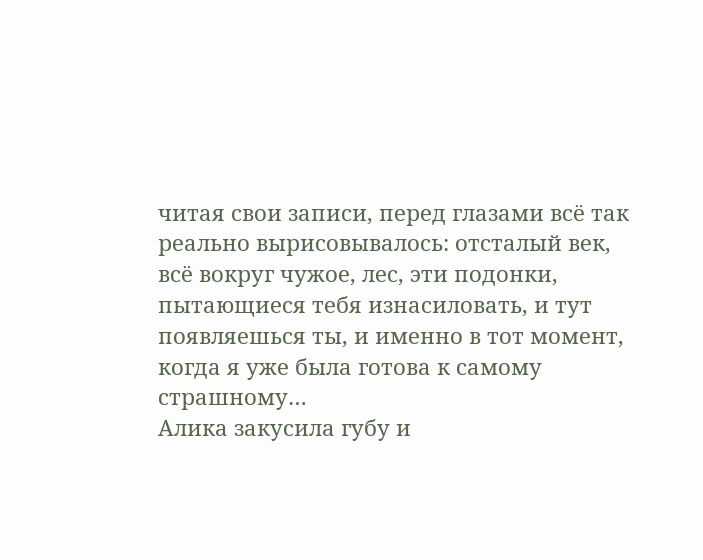читая свои записи, перед глазами всё так реально вырисовывалось: отсталый век, всё вокруг чужое, лес, эти подонки, пытающиеся тебя изнасиловать, и тут появляешься ты, и именно в тот момент, когда я уже была готова к самому страшному…
Алика закусила губу и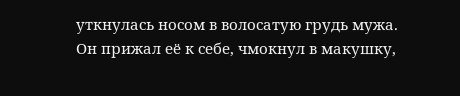уткнулась носом в волосатую грудь мужа. Он прижал её к себе, чмокнул в макушку,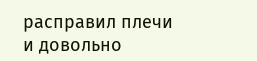расправил плечи и довольно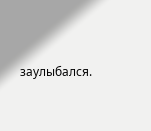заулыбался.